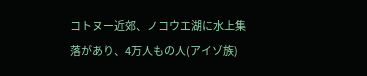コトヌー近郊、ノコウエ湖に水上集落があり、4万人もの人(アイゾ族)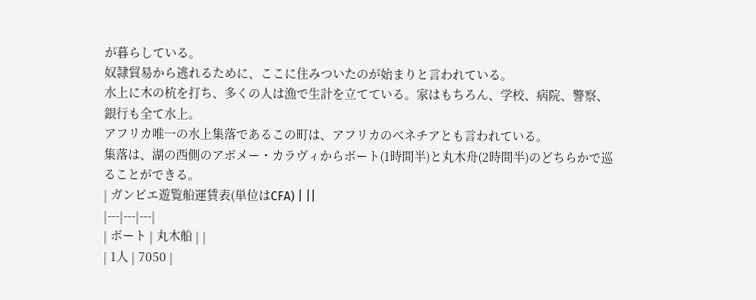が暮らしている。
奴隷貿易から逃れるために、ここに住みついたのが始まりと言われている。
水上に木の杭を打ち、多くの人は漁で生計を立てている。家はもちろん、学校、病院、警察、銀行も全て水上。
アフリカ唯一の水上集落であるこの町は、アフリカのべネチアとも言われている。
集落は、湖の西側のアボメー・カラヴィからボート(1時間半)と丸木舟(2時間半)のどちらかで巡ることができる。
| ガンビエ遊覧船運賃表(単位はCFA) | ||
|---|---|---|
| ボート | 丸木船 | |
| 1人 | 7050 |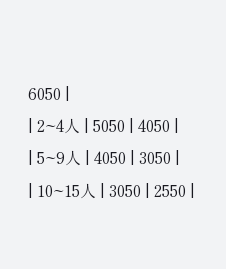6050 |
| 2~4人 | 5050 | 4050 |
| 5~9人 | 4050 | 3050 |
| 10~15人 | 3050 | 2550 |